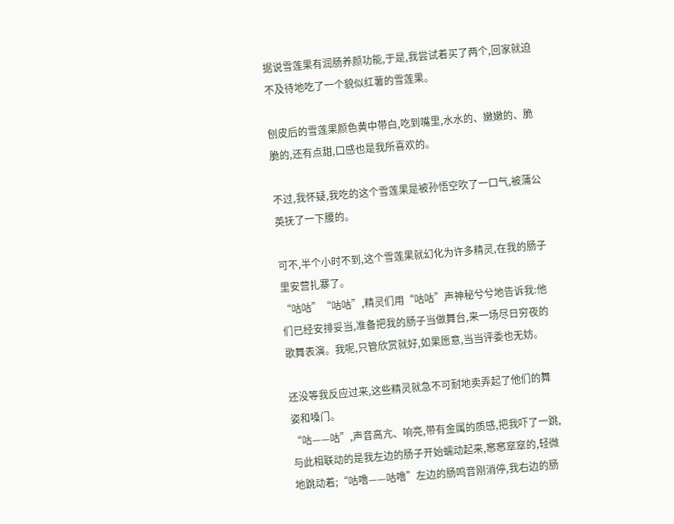据说雪莲果有润肠养颜功能,于是,我尝试着买了两个,回家就迫不及待地吃了一个貌似红薯的雪莲果。

刨皮后的雪莲果颜色黄中带白,吃到嘴里,水水的、嫩嫩的、脆脆的,还有点甜,口感也是我所喜欢的。

不过,我怀疑,我吃的这个雪莲果是被孙悟空吹了一口气,被蒲公英抚了一下腰的。

可不,半个小时不到,这个雪莲果就幻化为许多精灵,在我的肠子里安营扎寨了。
“咕咕”“咕咕”,精灵们用“咕咕”声神秘兮兮地告诉我:他们已经安排妥当,准备把我的肠子当做舞台,来一场尽日穷夜的歌舞表演。我呢,只管欣赏就好,如果愿意,当当评委也无妨。

还没等我反应过来,这些精灵就急不可耐地卖弄起了他们的舞姿和嗓门。
“咕——咕”,声音高亢、响亮,带有金属的质感,把我吓了一跳,与此相联动的是我左边的肠子开始蠕动起来,窸窸窣窣的,轻微地跳动着;“咕噜——咕噜”左边的肠鸣音刚消停,我右边的肠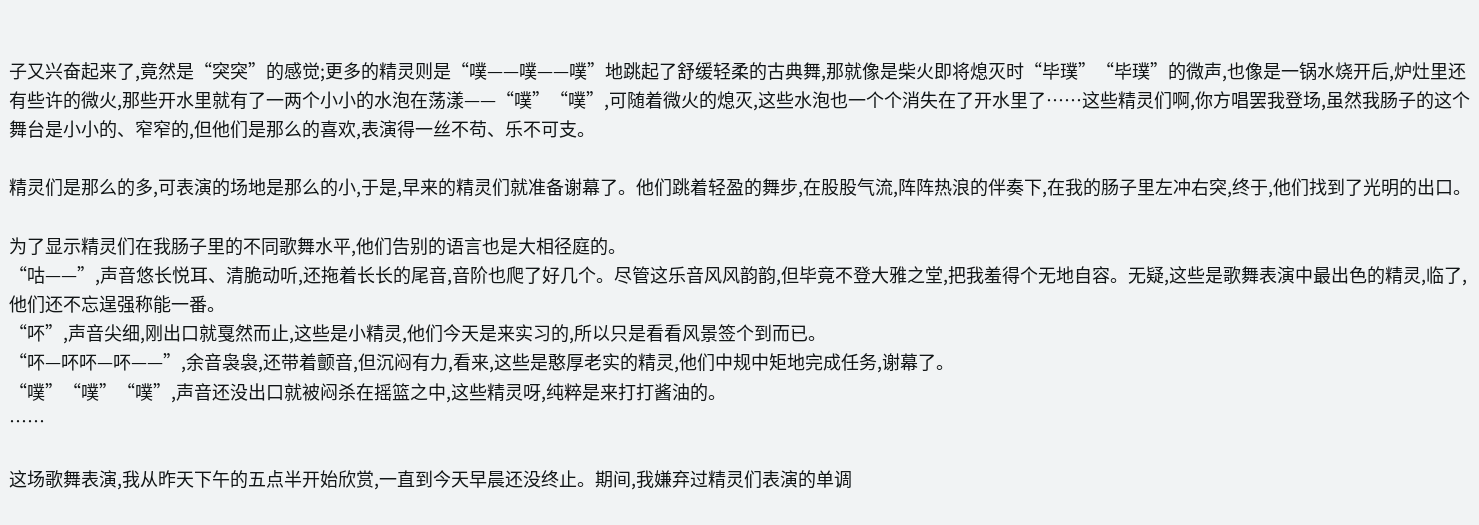子又兴奋起来了,竟然是“突突”的感觉;更多的精灵则是“噗——噗——噗”地跳起了舒缓轻柔的古典舞,那就像是柴火即将熄灭时“毕璞”“毕璞”的微声,也像是一锅水烧开后,炉灶里还有些许的微火,那些开水里就有了一两个小小的水泡在荡漾——“噗”“噗”,可随着微火的熄灭,这些水泡也一个个消失在了开水里了……这些精灵们啊,你方唱罢我登场,虽然我肠子的这个舞台是小小的、窄窄的,但他们是那么的喜欢,表演得一丝不苟、乐不可支。

精灵们是那么的多,可表演的场地是那么的小,于是,早来的精灵们就准备谢幕了。他们跳着轻盈的舞步,在股股气流,阵阵热浪的伴奏下,在我的肠子里左冲右突,终于,他们找到了光明的出口。

为了显示精灵们在我肠子里的不同歌舞水平,他们告别的语言也是大相径庭的。
“咕——”,声音悠长悦耳、清脆动听,还拖着长长的尾音,音阶也爬了好几个。尽管这乐音风风韵韵,但毕竟不登大雅之堂,把我羞得个无地自容。无疑,这些是歌舞表演中最出色的精灵,临了,他们还不忘逞强称能一番。
“吥”,声音尖细,刚出口就戛然而止,这些是小精灵,他们今天是来实习的,所以只是看看风景签个到而已。
“吥—吥吥—吥——”,余音袅袅,还带着颤音,但沉闷有力,看来,这些是憨厚老实的精灵,他们中规中矩地完成任务,谢幕了。
“噗”“噗”“噗”,声音还没出口就被闷杀在摇篮之中,这些精灵呀,纯粹是来打打酱油的。
……

这场歌舞表演,我从昨天下午的五点半开始欣赏,一直到今天早晨还没终止。期间,我嫌弃过精灵们表演的单调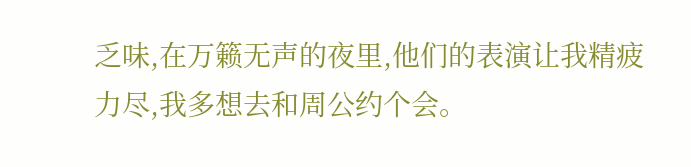乏味,在万籁无声的夜里,他们的表演让我精疲力尽,我多想去和周公约个会。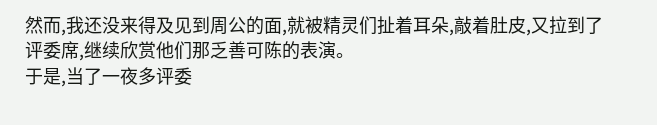然而,我还没来得及见到周公的面,就被精灵们扯着耳朵,敲着肚皮,又拉到了评委席,继续欣赏他们那乏善可陈的表演。
于是,当了一夜多评委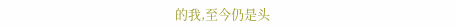的我,至今仍是头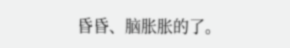昏昏、脑胀胀的了。